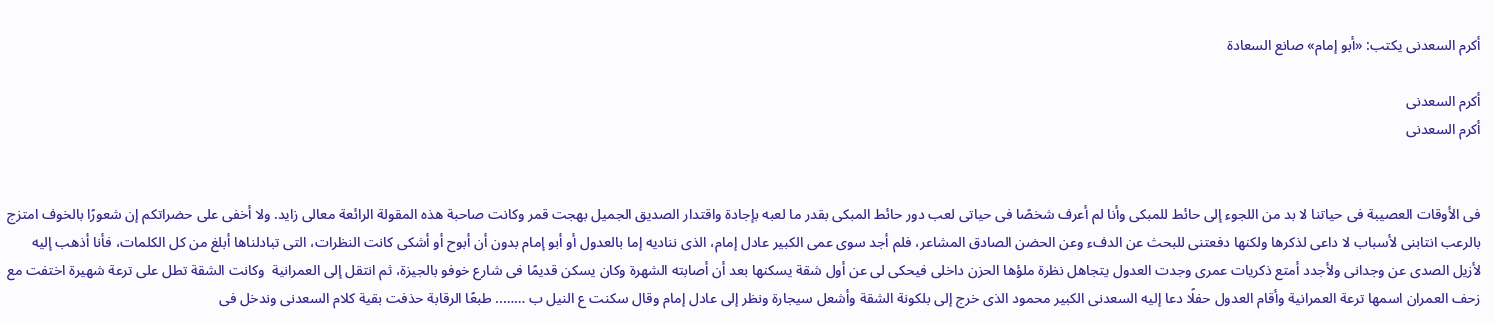أكرم السعدنى يكتب: «أبو إمام» صانع السعادة

أكرم السعدنى
أكرم السعدنى


فى الأوقات العصيبة فى حياتنا لا بد من اللجوء إلى حائط للمبكى وأنا لم أعرف شخصًا فى حياتى لعب دور حائط المبكى بقدر ما لعبه بإجادة واقتدار الصديق الجميل بهجت قمر وكانت صاحبة هذه المقولة الرائعة معالى زايد. ولا أخفى على حضراتكم إن شعورًا بالخوف امتزج بالرعب انتابنى لأسباب لا داعى لذكرها ولكنها دفعتنى للبحث عن الدفء وعن الحضن الصادق المشاعر، فلم أجد سوى عمى الكبير عادل إمام، الذى نناديه إما بالعدول أو أبو إمام بدون أن أبوح أو أشكى كانت النظرات، التى تبادلناها أبلغ من كل الكلمات، فأنا أذهب إليه لأزيل الصدى عن وجدانى ولأجدد أمتع ذكريات عمرى وجدت العدول يتجاهل نظرة ملؤها الحزن داخلى فيحكى لى عن أول شقة يسكنها بعد أن أصابته الشهرة وكان يسكن قديمًا فى شارع خوفو بالجيزة، ثم انتقل إلى العمرانية  وكانت الشقة تطل على ترعة شهيرة اختفت مع زحف العمران اسمها ترعة العمرانية وأقام العدول حفلًا دعا إليه السعدنى الكبير محمود الذى خرج إلى بلكونة الشقة وأشعل سيجارة ونظر إلى عادل إمام وقال سكنت ع النيل ب …….. طبعًا الرقابة حذفت بقية كلام السعدنى وندخل فى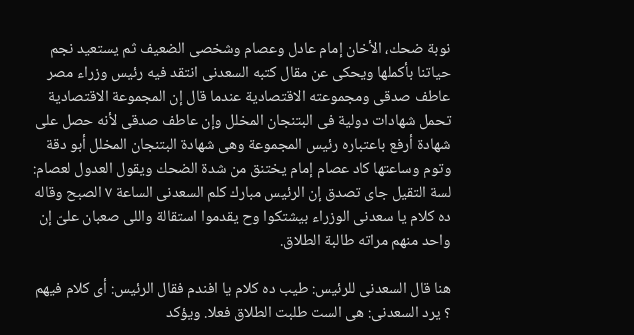نوبة ضحك، الأخان إمام عادل وعصام وشخصى الضعيف ثم يستعيد نجم حياتنا بأكملها ويحكى عن مقال كتبه السعدنى انتقد فيه رئيس وزراء مصر عاطف صدقى ومجموعته الاقتصادية عندما قال إن المجموعة الاقتصادية تحمل شهادات دولية فى البتنجان المخلل وإن عاطف صدقى لأنه حصل على شهادة أرفع باعتباره رئيس المجموعة وهى شهادة البتنجان المخلل أبو دقة وتوم وساعتها كاد عصام إمام يختنق من شدة الضحك ويقول العدول لعصام: لسة التقيل جاى تصدق إن الرئيس مبارك كلم السعدنى الساعة ٧ الصبح وقاله ده كلام يا سعدنى الوزراء بيشتكوا وح يقدموا استقالة واللى صعبان علىّ إن واحد منهم مراته طالبة الطلاق.

هنا قال السعدنى للرئيس: طيب ده كلام يا افندم فقال الرئيس: أى كلام فيهم ؟ يرد السعدنى: هى الست طلبت الطلاق فعلا. ويؤكد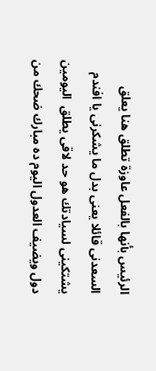الرئيس بأنها بالفعل عاوزة تطلق هنا يعلق السعدنى قائلا يعنى بدل ما يشكرنى يا افندم يشتكينى لسيادتك هو حد لاقى يطلق  اليومين دول ويضيف العدول اليوم ده مبارك ضحك من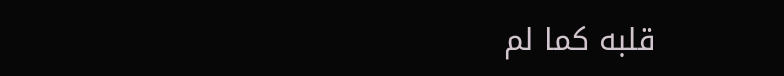قلبه كما لم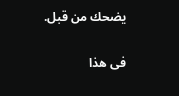يضحك من قبل.

فى هذا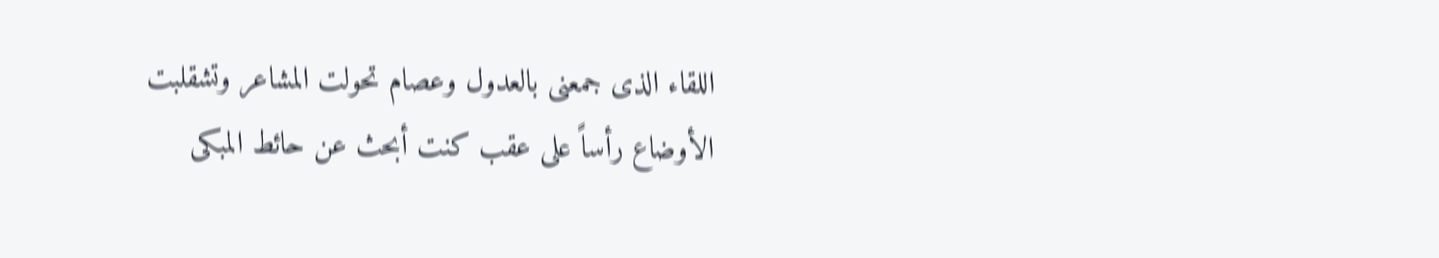اللقاء الذى جمعنى بالعدول وعصام تحولت المشاعر وتشقلبت الأوضاع رأساً على عقب كنت أبحث عن حائط المبكى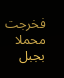فخرجت محملا بجبل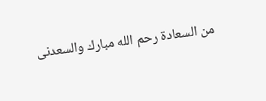من السعادة رحم الله مبارك والسعدنى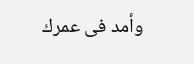وأمد فى عمرك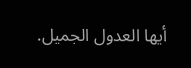أيها العدول الجميل.